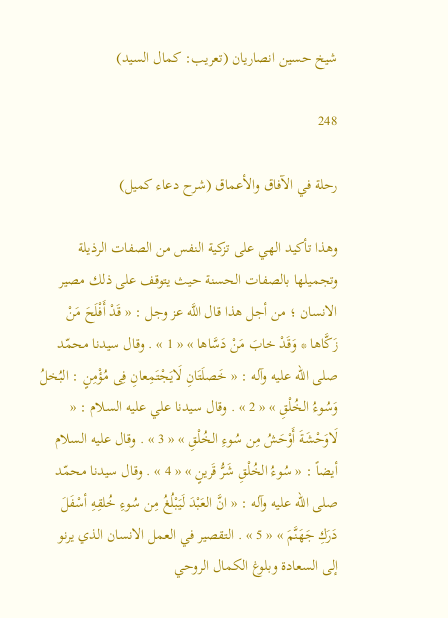شيخ حسين انصاريان (تعريب: كمال السيد)

248

رحلة في الآفاق والأعماق (شرح دعاء كميل)

وهذا تأكيد الهي على تزكية النفس من الصفات الرذيلة وتجميلها بالصفات الحسنة حيث يتوقف على ذلك مصير الانسان ؛ من أجل هذا قال اللَّه عز وجل : « قَدْ أَفْلَحَ مَنْ زَكَّاها * وَقَدْ خابَ مَنْ دَسَّاها » « 1 » . وقال سيدنا محمّد صلى الله عليه وآله : « خَصلَتَانِ لَايَجْتَمِعانِ فِى مُؤْمِنٍ : البُخلُ وَسُوءُ الخُلْقِ » « 2 » . وقال سيدنا علي عليه السلام : « لَاوَحْشَةَ أَوْحَشُ مِن سُوءِ الخُلْقِ » « 3 » . وقال عليه السلام أيضاً : « سُوءُ الخُلْقِ شَرُّ قَرينٍ » « 4 » . وقال سيدنا محمّد صلى الله عليه وآله : « انَّ العَبْدَ لَيَبْلُغُ مِن سُوءِ خُلقِهِ أسْفَلَ دَرَكِ جَهَنَّمَ » « 5 » . التقصير في العمل الانسان الذي يرنو إلى السعادة وبلوغ الكمال الروحي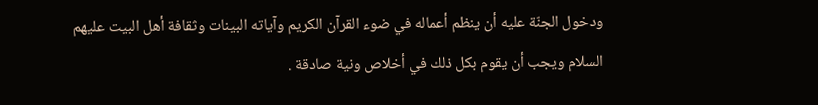ودخول الجنّة عليه أن ينظم أعماله في ضوء القرآن الكريم وآياته البينات وثقافة أهل البيت عليهم السلام ويجب أن يقوم بكل ذلك في أخلاص ونية صادقة .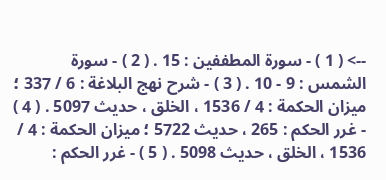--> ( 1 ) - سورة المطففين : 15 . ( 2 ) - سورة الشمس : 9 - 10 . ( 3 ) - شرح نهج البلاغة : 6 / 337 ؛ ميزان الحكمة : 4 / 1536 ، الخلق ، حديث 5097 . ( 4 ) - غرر الحكم : 265 ، حديث 5722 ؛ ميزان الحكمة : 4 / 1536 ، الخلق ، حديث 5098 . ( 5 ) - غرر الحكم :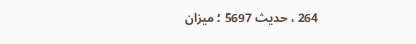264 ، حديث 5697 ؛ ميزان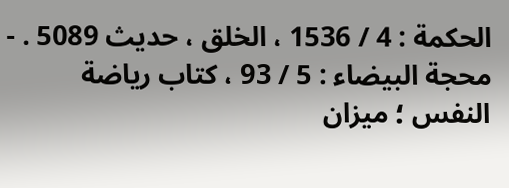الحكمة : 4 / 1536 ، الخلق ، حديث 5089 . - محجة البيضاء : 5 / 93 ، كتاب رياضة النفس ؛ ميزان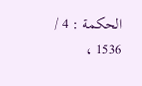الحكمة : 4 / 1536 ،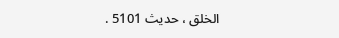الخلق ، حديث 5101 .